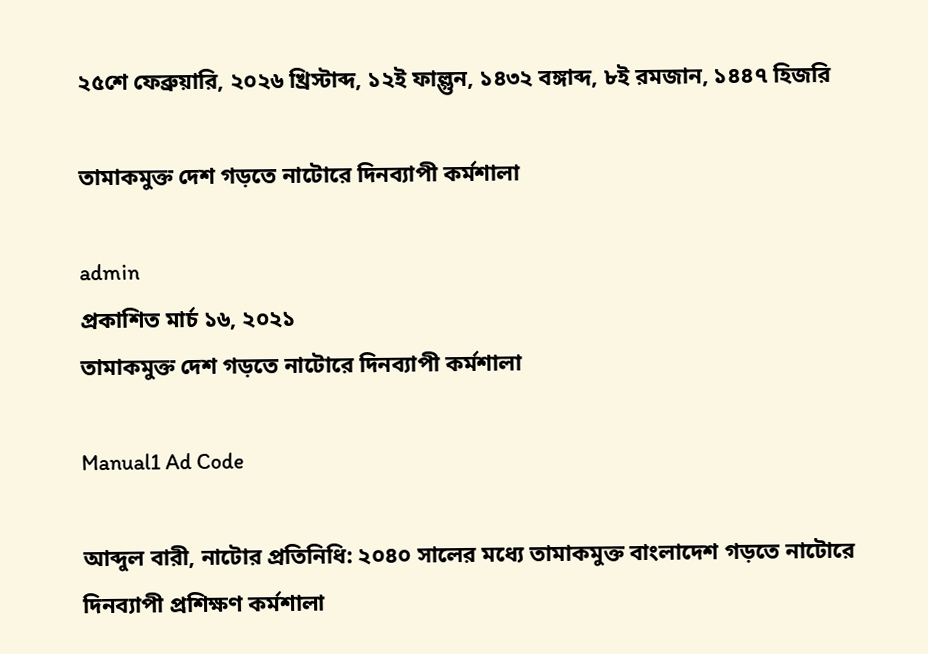২৫শে ফেব্রুয়ারি, ২০২৬ খ্রিস্টাব্দ, ১২ই ফাল্গুন, ১৪৩২ বঙ্গাব্দ, ৮ই রমজান, ১৪৪৭ হিজরি

তামাকমুক্ত দেশ গড়তে নাটোরে দিনব্যাপী কর্মশালা

admin
প্রকাশিত মার্চ ১৬, ২০২১
তামাকমুক্ত দেশ গড়তে নাটোরে দিনব্যাপী কর্মশালা

Manual1 Ad Code

আব্দুল বারী, নাটোর প্রতিনিধি: ২০৪০ সালের মধ্যে তামাকমুক্ত বাংলাদেশ গড়তে নাটোরে দিনব্যাপী প্রশিক্ষণ কর্মশালা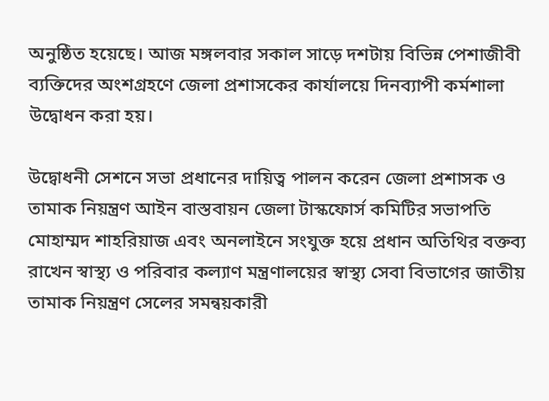অনুষ্ঠিত হয়েছে। আজ মঙ্গলবার সকাল সাড়ে দশটায় বিভিন্ন পেশাজীবী ব্যক্তিদের অংশগ্রহণে জেলা প্রশাসকের কার্যালয়ে দিনব্যাপী কর্মশালা উদ্বোধন করা হয়।

উদ্বোধনী সেশনে সভা প্রধানের দায়িত্ব পালন করেন জেলা প্রশাসক ও তামাক নিয়ন্ত্রণ আইন বাস্তবায়ন জেলা টাস্কফোর্স কমিটির সভাপতি মোহাম্মদ শাহরিয়াজ এবং অনলাইনে সংযুক্ত হয়ে প্রধান অতিথির বক্তব্য রাখেন স্বাস্থ্য ও পরিবার কল্যাণ মন্ত্রণালয়ের স্বাস্থ্য সেবা বিভাগের জাতীয় তামাক নিয়ন্ত্রণ সেলের সমন্বয়কারী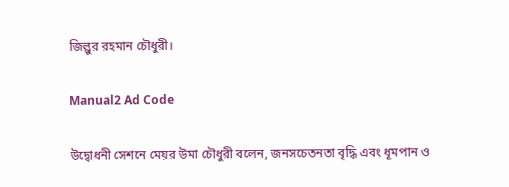জিল্লুর রহমান চৌধুরী।

Manual2 Ad Code

উদ্বোধনী সেশনে মেয়র উমা চৌধুরী বলেন, জনসচেতনতা বৃদ্ধি এবং ধূমপান ও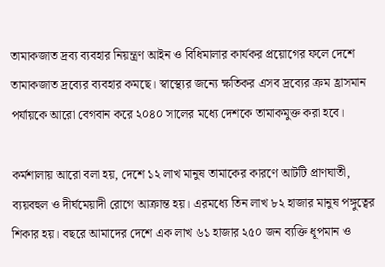তামাকজাত দ্রব্য ব্যবহার নিয়ন্ত্রণ আইন ও বিধিমালার কার্যকর প্রয়োগের ফলে দেশে তামাকজাত দ্রব্যের ব্যবহার কমছে। স্বাস্থ্যের জন্যে ক্ষতিকর এসব দ্রব্যের ক্রম হ্রাসমান পর্যায়কে আরো বেগবান করে ২০৪০ সালের মধ্যে দেশকে তামাকমুক্ত করা হবে।

কর্মশালায় আরো বলা হয়, দেশে ১২ লাখ মানুষ তামাকের কারণে আটটি প্রাণঘাতী, ব্যয়বহুল ও দীর্ঘমেয়াদী রোগে আক্রান্ত হয়। এরমধ্যে তিন লাখ ৮২ হাজার মানুষ পঙ্গুত্বের শিকার হয়। বছরে আমাদের দেশে এক লাখ ৬১ হাজার ২৫০ জন ব্যক্তি ধূপমান ও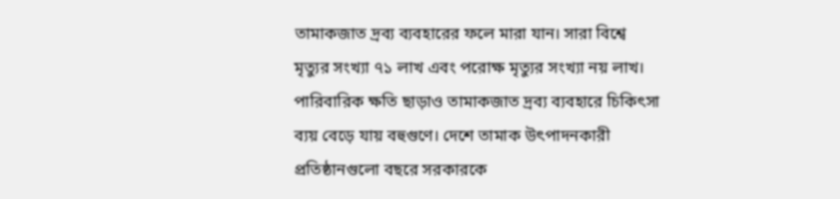তামাকজাত দ্রব্য ব্যবহারের ফলে মারা যান। সারা বিশ্বে মৃত্যুর সংখ্যা ৭১ লাখ এবং পরোক্ষ মৃত্যুর সংখ্যা নয় লাখ। পারিবারিক ক্ষতি ছাড়াও তামাকজাত দ্রব্য ব্যবহারে চিকিৎসা ব্যয় বেড়ে যায় বহুগুণে। দেশে তামাক উৎপাদনকারী প্রতিষ্ঠানগুলো বছরে সরকারকে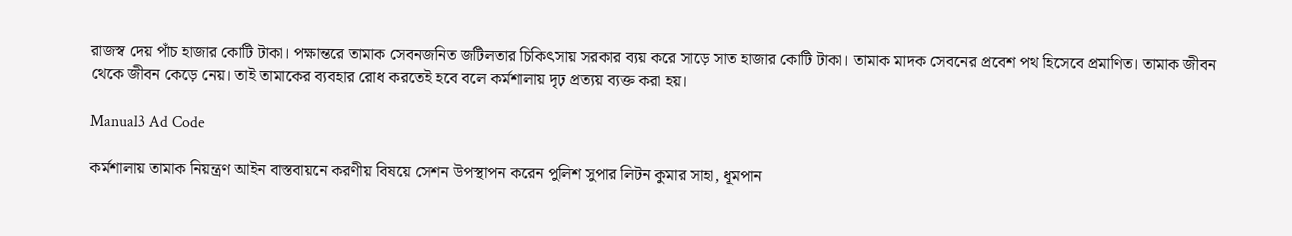রাজস্ব দেয় পাঁচ হাজার কোটি টাকা। পক্ষান্তরে তামাক সেবনজনিত জটিলতার চিকিৎসায় সরকার ব্যয় করে সাড়ে সাত হাজার কোটি টাকা। তামাক মাদক সেবনের প্রবেশ পথ হিসেবে প্রমাণিত। তামাক জীবন থেকে জীবন কেড়ে নেয়। তাই তামাকের ব্যবহার রোধ করতেই হবে বলে কর্মশালায় দৃঢ় প্রত্যয় ব্যক্ত করা হয়।

Manual3 Ad Code

কর্মশালায় তামাক নিয়ন্ত্রণ আইন বাস্তবায়নে করণীয় বিষয়ে সেশন উপস্থাপন করেন পুলিশ সুপার লিটন কুমার সাহা, ধূমপান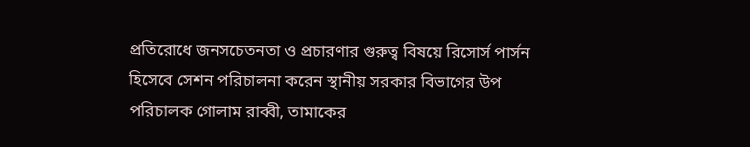প্রতিরোধে জনসচেতনতা ও প্রচারণার গুরুত্ব বিষয়ে রিসোর্স পার্সন হিসেবে সেশন পরিচালনা করেন স্থানীয় সরকার বিভাগের উপ পরিচালক গোলাম রাব্বী, তামাকের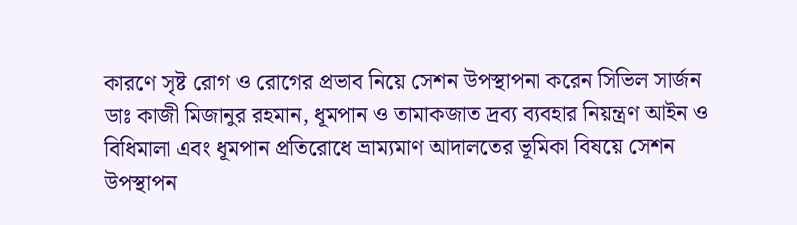কারণে সৃষ্ট রোগ ও রোগের প্রভাব নিয়ে সেশন উপস্থাপনা করেন সিভিল সার্জন ডাঃ কাজী মিজানুর রহমান, ধূমপান ও তামাকজাত দ্রব্য ব্যবহার নিয়ন্ত্রণ আইন ও বিধিমালা এবং ধূমপান প্রতিরোধে ভ্রাম্যমাণ আদালতের ভূমিকা বিষয়ে সেশন উপস্থাপন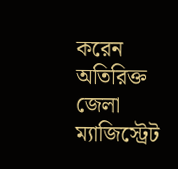করেন অতিরিক্ত জেলা ম্যাজিস্ট্রেট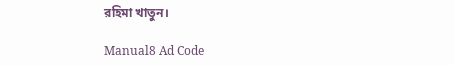রহিমা খাতুন।

Manual8 Ad Code